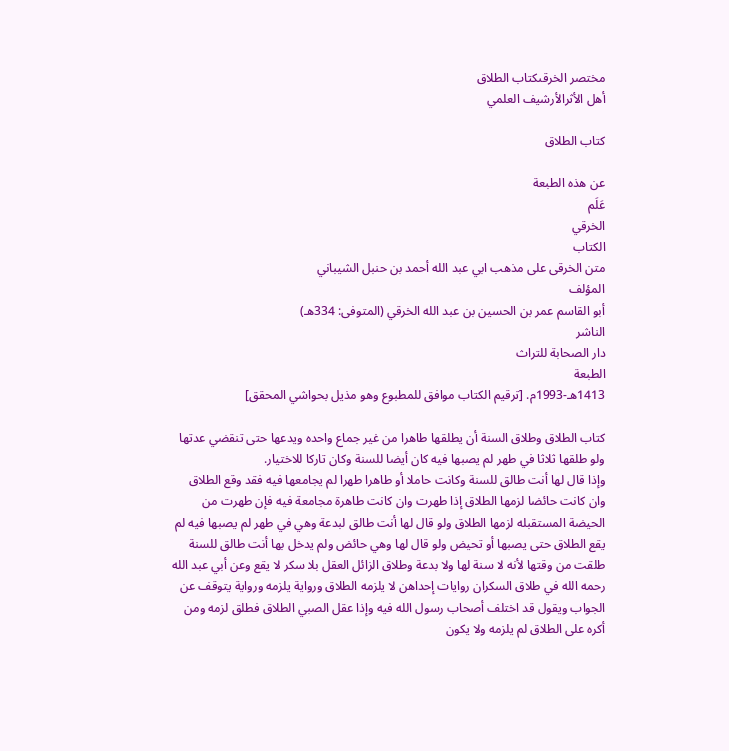مختصر الخرقىكتاب الطلاق
أهل الأثرالأرشيف العلمي

كتاب الطلاق

عن هذه الطبعة
عَلَم
الخرقي
الكتاب
متن الخرقى على مذهب ابي عبد الله أحمد بن حنبل الشيباني
المؤلف
أبو القاسم عمر بن الحسين بن عبد الله الخرقي (المتوفى: 334هـ)
الناشر
دار الصحابة للتراث
الطبعة
1413هـ-1993م. [ترقيم الكتاب موافق للمطبوع وهو مذيل بحواشي المحقق]

كتاب الطلاق وطلاق السنة أن يطلقها طاهرا من غير جماع واحده ويدعها حتى تنقضي عدتها ولو طلقها ثلاثا في طهر لم يصبها فيه كان أيضا للسنة وكان تاركا للاختيار.
وإذا قال لها أنت طالق للسنة وكانت حاملا أو طاهرا طهرا لم يجامعها فيه فقد وقع الطلاق وان كانت حائضا لزمها الطلاق إذا طهرت وان كانت طاهرة مجامعة فيه فإن طهرت من الحيضة المستقبله لزمها الطلاق ولو قال لها أنت طالق لبدعة وهي في طهر لم يصبها فيه لم يقع الطلاق حتى يصبها أو تحيض ولو قال لها وهي حائض ولم يدخل بها أنت طالق للسنة طلقت من وقتها لأنه لا سنة لها ولا بدعة وطلاق الزائل العقل بلا سكر لا يقع وعن أبي عبد الله رحمه الله في طلاق السكران روايات إحداهن لا يلزمه الطلاق ورواية يلزمه ورواية يتوقف عن الجواب ويقول قد اختلف أصحاب رسول الله فيه وإذا عقل الصبي الطلاق فطلق لزمه ومن أكره على الطلاق لم يلزمه ولا يكون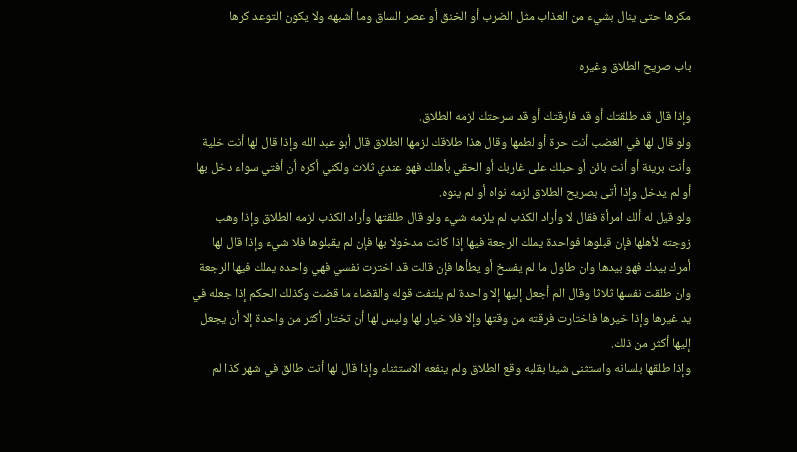مكرها حتى ينال بشيء من العذاب مثل الضرب أو الخنق أو عصر الساق وما أشبهه ولا يكون التوعد كرها

باب صريح الطلاق وغيره

وإذا قال قد طلقتك أو قد فارقتك أو قد سرحتك لزمه الطلاق.
ولو قال لها في الغضب أنت حرة أو لطمها وقال هذا طلاقك لزمها الطلاق قال أبو عبد الله وإذا قال لها أنت خلية وأنت بريئة أو أنت بائن أو حبلك على غاربك أو الحقي بأهلك فهو عندي ثلاث ولكني أكره أن أفتي سواء دخل بها أو لم يدخل وإذا أتى بصريح الطلاق لزمه نواه أو لم ينوه.
ولو قيل له ألك امرأة فقال لا وأراد الكذب لم يلزمه شيء ولو قال طلقتها وأراد الكذب لزمه الطلاق وإذا وهب زوجته لأهلها فإن قبلوها فواحدة يملك الرجعة فيها إذا كانت مدخولا بها فإن لم يقبلوها فلا شيء وإذا قال لها أمرك بيدك فهو بيدها وان طاول ما لم يفسخ أو يطأها فإن قالت قد اخترت نفسي فهي واحده يملك فيها الرجعة وان طلقت نفسها ثلاثا وقال الم أجعل إليها إلا واحدة لم يلتفت قوله والقضاء ما قضت وكذلك الحكم إذا جعله في يد غيرها وإذا خيرها فاختارت فرقته من وقتها وإلا فلا خيار لها وليس لها أن تختار أكثر من واحدة إلا أن يجعل إليها أكثر من ذلك.
وإذا طلقها بلسانه واستثنى شيئا بقلبه وقع الطلاق ولم ينفعه الاستثناء وإذا قال لها أنت طالق في شهر كذا لم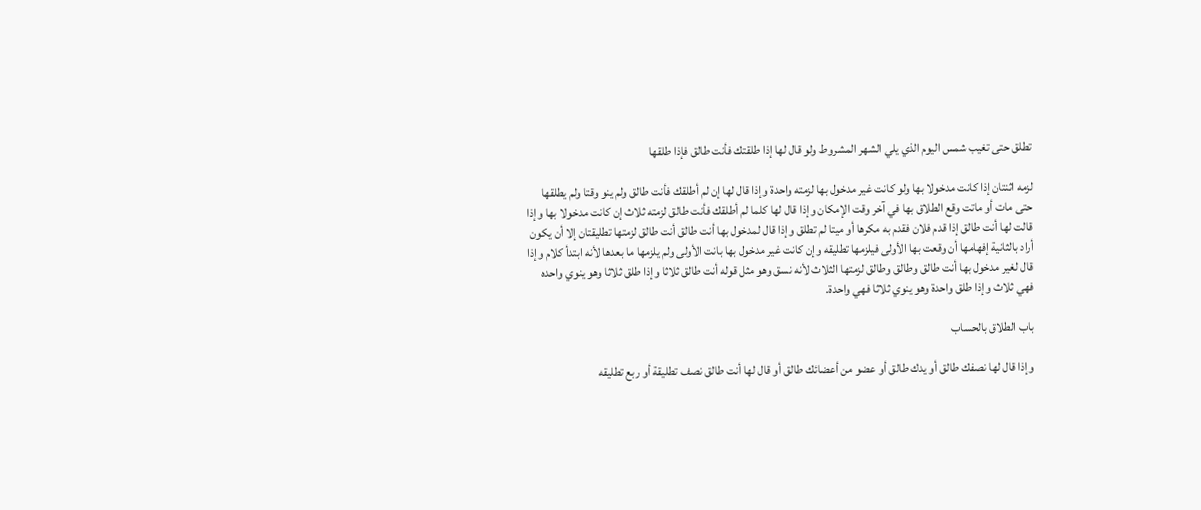تطلق حتى تغيب شمس اليوم الذي يلي الشهر المشروط ولو قال لها إذا طلقتك فأنت طالق فإذا طلقها

لزمه اثنتان إذا كانت مدخولا بها ولو كانت غير مدخول بها لزمته واحدة وإذا قال لها إن لم أطلقك فأنت طالق ولم ينو وقتا ولم يطلقها حتى مات أو ماتت وقع الطلاق بها في آخر وقت الإمكان وإذا قال لها كلما لم أطلقك فأنت طالق لزمته ثلاث إن كانت مدخولا بها وإذا قالت لها أنت طالق إذا قدم فلان فقدم به مكرها أو ميتا لم تطلق وإذا قال لمدخول بها أنت طالق أنت طالق لزمتها تطليقتان إلا أن يكون أراد بالثانية إفهامها أن وقعت بها الأولى فيلزمها تطليقه وإن كانت غير مدخول بها بانت الأولى ولم يلزمها ما بعدها لأنه ابتدأ كلام وإذا قال لغير مدخول بها أنت طالق وطالق وطالق لزمتها الثلاث لأنه نسق وهو مثل قوله أنت طالق ثلاثا وإذا طلق ثلاثا وهو ينوي واحده فهي ثلاث وإذا طلق واحدة وهو ينوي ثلاثا فهي واحدة.

باب الطلاق بالحساب

وإذا قال لها نصفك طالق أو يدك طالق أو عضو من أعضائك طالق أو قال لها أنت طالق نصف تطليقة أو ربع تطليقه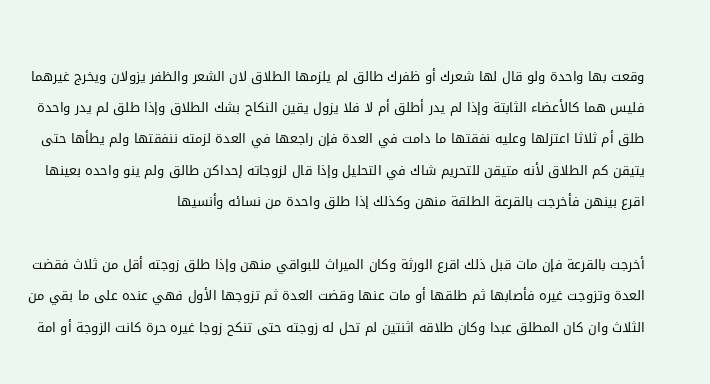وقعت بها واحدة ولو قال لها شعرك أو ظفرك طالق لم يلزمها الطلاق لان الشعر والظفر يزولان ويخرج غيرهما فليس هما كالأعضاء الثابتة وإذا لم يدر أطلق أم لا فلا يزول يقين النكاح بشك الطلاق وإذا طلق لم يدر واحدة طلق أم ثلاثا اعتزلها وعليه نفقتها ما دامت في العدة فإن راجعها في العدة لزمته ننفقتها ولم يطأها حتى يتيقن كم الطلاق لأنه متيقن للتحريم شاك في التحليل وإذا قال لزوجاته إحداكن طالق ولم ينو واحده بعينها اقرع بينهن فأخرجت بالقرعة الطلقة منهن وكذلك إذا طلق واحدة من نسائه وأنسيها

أخرجت بالقرعة فإن مات قبل ذلك اقرع الورثة وكان الميراث للبواقي منهن وإذا طلق زوجته أقل من ثلاث فقضت العدة وتزوجت غيره فأصابها ثم طلقها أو مات عنها وقضت العدة ثم تزوجها الأول فهي عنده على ما بقي من الثلاث وان كان المطلق عبدا وكان طلاقه اثنتين لم تحل له زوجته حتى تنكح زوجا غيره حرة كانت الزوجة أو امة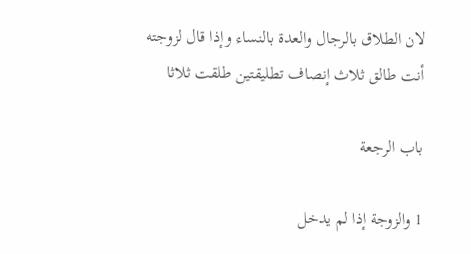لان الطلاق بالرجال والعدة بالنساء وإذا قال لزوجته أنت طالق ثلاث إنصاف تطليقتين طلقت ثلاثا

باب الرجعة

1 والزوجة إذا لم يدخل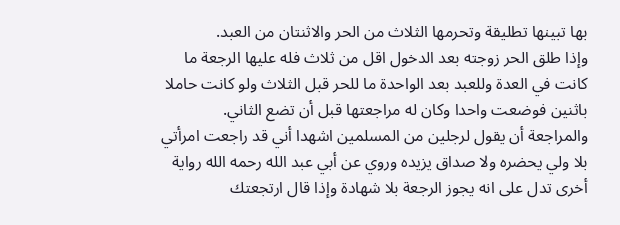بها تبينها تطليقة وتحرمها الثلاث من الحر والاثنتان من العبد.
وإذا طلق الحر زوجته بعد الدخول اقل من ثلاث فله عليها الرجعة ما كانت في العدة وللعبد بعد الواحدة ما للحر قبل الثلاث ولو كانت حاملا باثنين فوضعت واحدا وكان له مراجعتها قبل أن تضع الثاني.
والمراجعة أن يقول لرجلين من المسلمين اشهدا أني قد راجعت امرأتي بلا ولي يحضره ولا صداق يزيده وروي عن أبي عبد الله رحمه الله رواية أخرى تدل على انه يجوز الرجعة بلا شهادة وإذا قال ارتجعتك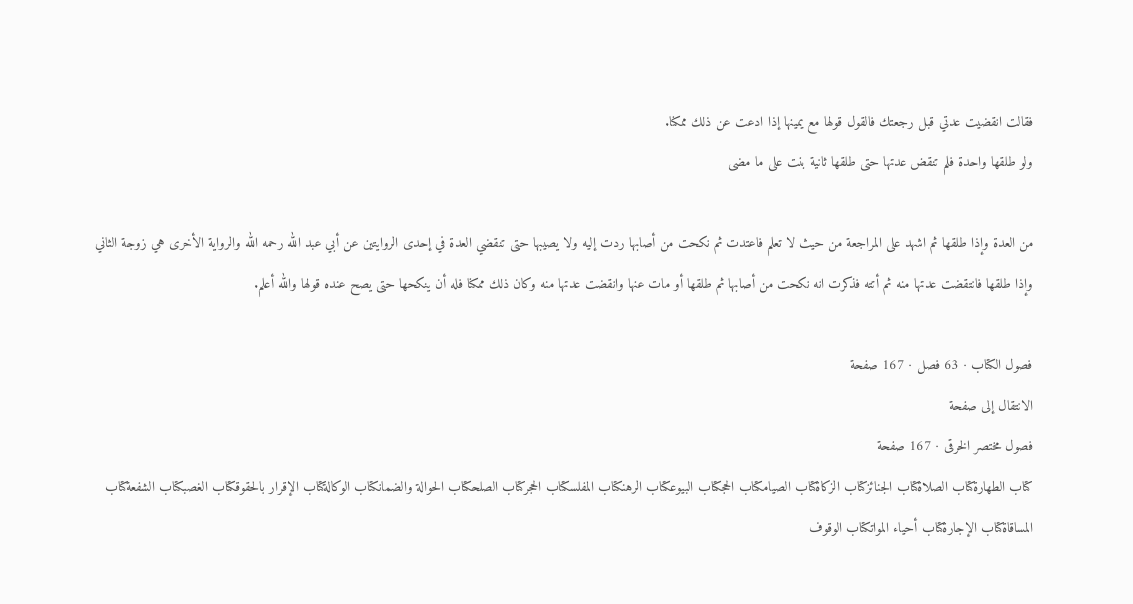فقالت انقضيت عدتي قبل رجعتك فالقول قولها مع يمينها إذا ادعت عن ذلك ممكنا.
ولو طلقها واحدة فلم تنقض عدتها حتى طلقها ثانية بنت على ما مضى

من العدة وإذا طلقها ثم اشهد على المراجعة من حيث لا تعلم فاعتدت ثم نكحت من أصابها ردت إليه ولا يصيبها حتى تنقضي العدة في إحدى الروايتين عن أبي عبد الله رحمه الله والرواية الأخرى هي زوجة الثاني وإذا طلقها فانتقضت عدتها منه ثم أتته فذكرت انه نكحت من أصابها ثم طلقها أو مات عنها وانقضت عدتها منه وكان ذلك ممكنا فله أن ينكحها حتى يصح عنده قولها والله أعلم.

فصول الكتاب · 63 فصل · 167 صفحة
الانتقال إلى صفحة
فصول مختصر الخرقى · 167 صفحة
كتاب الطهارةكتاب الصلاةكتاب الجنائزكتاب الزكاةكتاب الصيامكتاب الحجكتاب البيوعكتاب الرهنكتاب المفلسكتاب الحجركتاب الصلحكتاب الحوالة والضمانكتاب الوكالةكتاب الإقرار بالحقوقكتاب الغصبكتاب الشفعةكتاب المساقاةكتاب الإجارةكتاب أحياء المواتكتاب الوقوف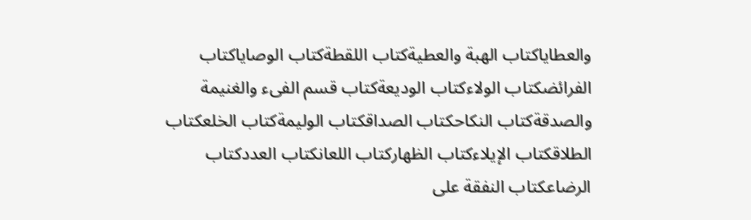والعطاياكتاب الهبة والعطيةكتاب اللقطةكتاب الوصاياكتاب الفرائضكتاب الولاءكتاب الوديعةكتاب قسم الفىء والغنيمة والصدقةكتاب النكاحكتاب الصداقكتاب الوليمةكتاب الخلعكتاب الطلاقكتاب الإيلاءكتاب الظهاركتاب اللعانكتاب العددكتاب الرضاعكتاب النفقة على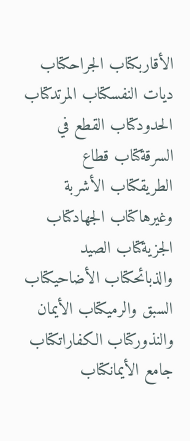الأقاربكتاب الجراحكتاب ديات النفسكتاب المرتدكتاب الحدودكتاب القطع في السرقةكتاب قطاع الطريقكتاب الأشربة وغيرهاكتاب الجهادكتاب الجزيةكتاب الصيد والذبائحكتاب الأضاحيكتاب السبق والرميكتاب الأيمان والنذوركتاب الكفاراتكتاب جامع الأيمانكتاب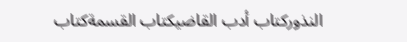النذوركتاب أدب القاضيكتاب القسمةكتاب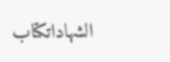الشهاداتكتاب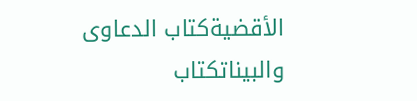الأقضيةكتاب الدعاوى والبيناتكتاب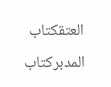العتقكتاب المدبركتاب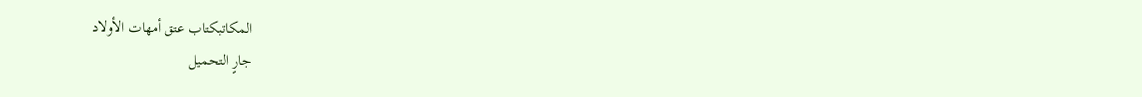المكاتبكتاب عتق أمهات الأولاد
جارٍ التحميل